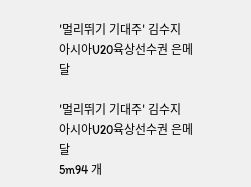'멀리뛰기 기대주' 김수지 아시아U20육상선수권 은메달

'멀리뛰기 기대주' 김수지 아시아U20육상선수권 은메달
5m94 개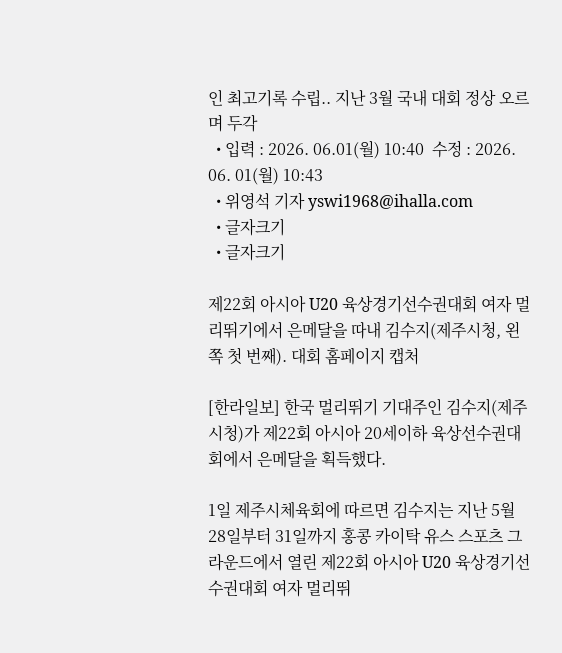인 최고기록 수립.. 지난 3월 국내 대회 정상 오르며 두각
  • 입력 : 2026. 06.01(월) 10:40  수정 : 2026. 06. 01(월) 10:43
  • 위영석 기자 yswi1968@ihalla.com
  • 글자크기
  • 글자크기

제22회 아시아 U20 육상경기선수권대회 여자 멀리뛰기에서 은메달을 따내 김수지(제주시청, 왼쪽 첫 번째). 대회 홈페이지 캡처

[한라일보] 한국 멀리뛰기 기대주인 김수지(제주시청)가 제22회 아시아 20세이하 육상선수권대회에서 은메달을 획득했다.

1일 제주시체육회에 따르면 김수지는 지난 5월 28일부터 31일까지 홍콩 카이탁 유스 스포츠 그라운드에서 열린 제22회 아시아 U20 육상경기선수권대회 여자 멀리뛰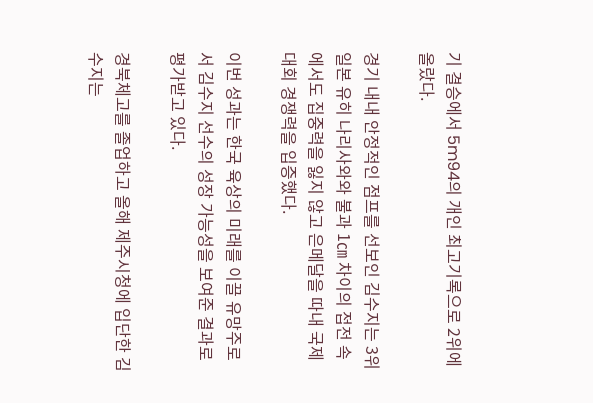기 결승에서 5m94의 개인 최고기록으로 2위에 올랐다.

경기 내내 안정적인 점프를 선보인 김수지는 3위 일본 유히 나리사와와 불과 1㎝ 차이의 접전 속에서도 집중력을 잃지 않고 은메달을 따내 국제대회 경쟁력을 입증했다.

이번 성과는 한국 육상의 미래를 이끌 유망주로서 김수지 선수의 성장 가능성을 보여준 결과로 평가받고 있다.

경북체고를 졸업하고 올해 제주시청에 입단한 김수지는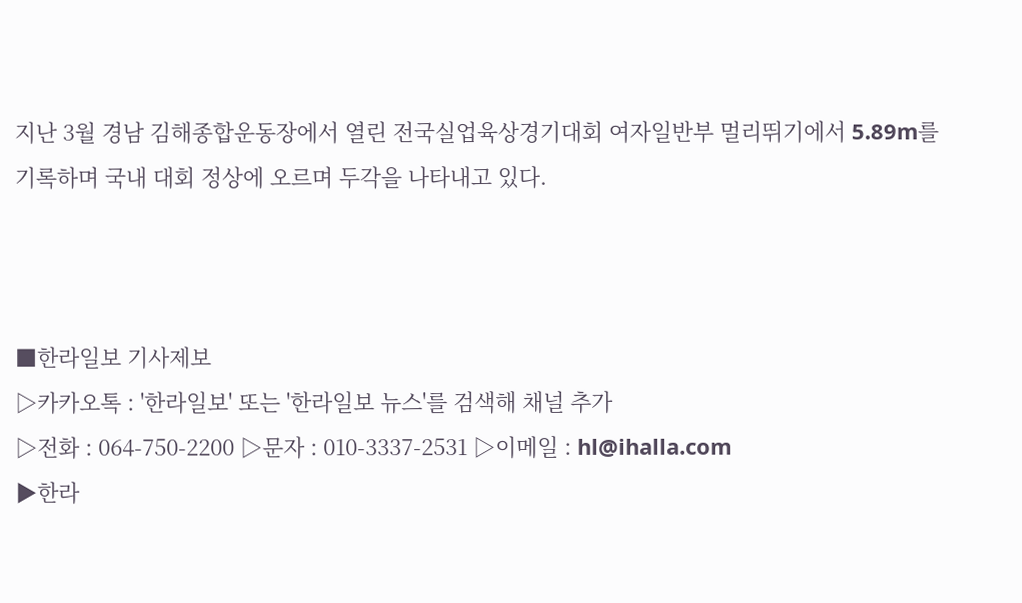지난 3월 경남 김해종합운동장에서 열린 전국실업육상경기대회 여자일반부 멀리뛰기에서 5.89m를 기록하며 국내 대회 정상에 오르며 두각을 나타내고 있다.



■한라일보 기사제보
▷카카오톡 : '한라일보' 또는 '한라일보 뉴스'를 검색해 채널 추가
▷전화 : 064-750-2200 ▷문자 : 010-3337-2531 ▷이메일 : hl@ihalla.com
▶한라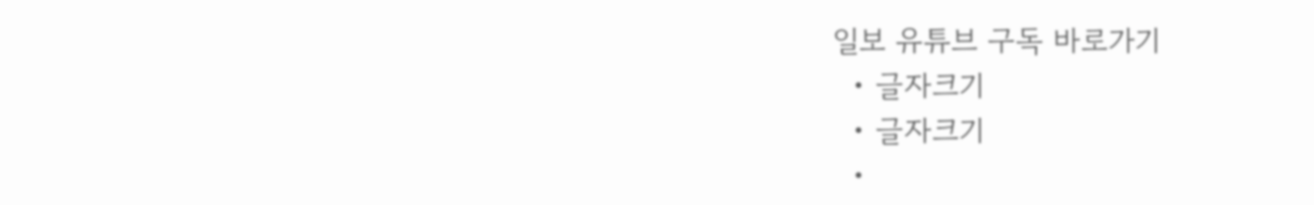일보 유튜브 구독 바로가기
  • 글자크기
  • 글자크기
  •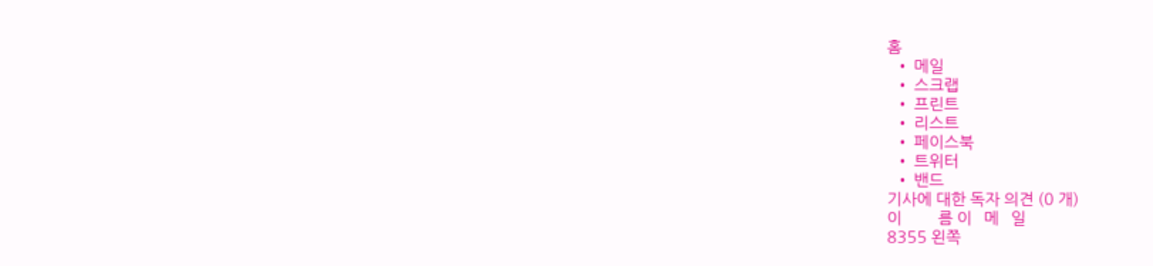홈
  • 메일
  • 스크랩
  • 프린트
  • 리스트
  • 페이스북
  • 트위터
  • 밴드
기사에 대한 독자 의견 (0 개)
이         름 이   메   일
8355 왼쪽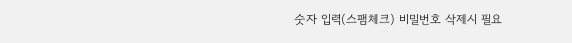숫자 입력(스팸체크) 비밀번호 삭제시 필요